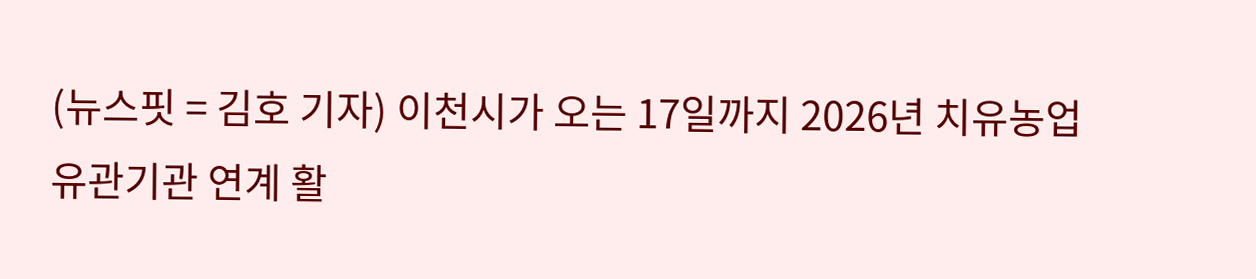(뉴스핏 = 김호 기자) 이천시가 오는 17일까지 2026년 치유농업 유관기관 연계 활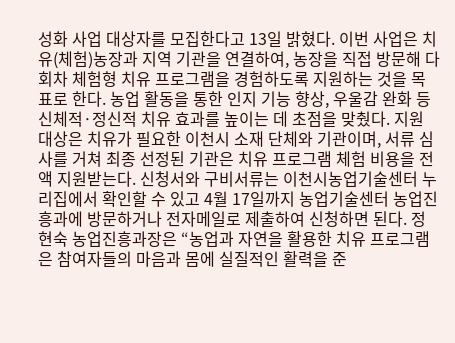성화 사업 대상자를 모집한다고 13일 밝혔다. 이번 사업은 치유(체험)농장과 지역 기관을 연결하여, 농장을 직접 방문해 다회차 체험형 치유 프로그램을 경험하도록 지원하는 것을 목표로 한다. 농업 활동을 통한 인지 기능 향상, 우울감 완화 등 신체적·정신적 치유 효과를 높이는 데 초점을 맞췄다. 지원 대상은 치유가 필요한 이천시 소재 단체와 기관이며, 서류 심사를 거쳐 최종 선정된 기관은 치유 프로그램 체험 비용을 전액 지원받는다. 신청서와 구비서류는 이천시농업기술센터 누리집에서 확인할 수 있고 4월 17일까지 농업기술센터 농업진흥과에 방문하거나 전자메일로 제출하여 신청하면 된다. 정현숙 농업진흥과장은 “농업과 자연을 활용한 치유 프로그램은 참여자들의 마음과 몸에 실질적인 활력을 준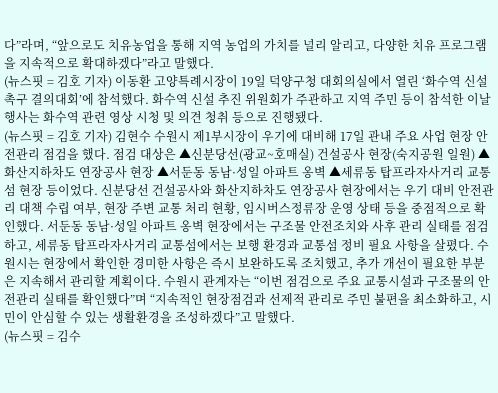다”라며, “앞으로도 치유농업을 통해 지역 농업의 가치를 널리 알리고, 다양한 치유 프로그램을 지속적으로 확대하겠다”라고 말했다.
(뉴스핏 = 김호 기자) 이동환 고양특례시장이 19일 덕양구청 대회의실에서 열린 ‘화수역 신설 촉구 결의대회’에 참석했다. 화수역 신설 추진 위원회가 주관하고 지역 주민 등이 참석한 이날 행사는 화수역 관련 영상 시청 및 의견 청취 등으로 진행됐다.
(뉴스핏 = 김호 기자) 김현수 수원시 제1부시장이 우기에 대비해 17일 관내 주요 사업 현장 안전관리 점검을 했다. 점검 대상은 ▲신분당선(광교~호매실) 건설공사 현장(숙지공원 일원) ▲화산지하차도 연장공사 현장 ▲서둔동 동남·성일 아파트 옹벽 ▲세류동 탑프라자사거리 교통섬 현장 등이었다. 신분당선 건설공사와 화산지하차도 연장공사 현장에서는 우기 대비 안전관리 대책 수립 여부, 현장 주변 교통 처리 현황, 임시버스정류장 운영 상태 등을 중점적으로 확인했다. 서둔동 동남·성일 아파트 옹벽 현장에서는 구조물 안전조치와 사후 관리 실태를 점검하고, 세류동 탑프라자사거리 교통섬에서는 보행 환경과 교통섬 정비 필요 사항을 살폈다. 수원시는 현장에서 확인한 경미한 사항은 즉시 보완하도록 조치했고, 추가 개선이 필요한 부분은 지속해서 관리할 계획이다. 수원시 관계자는 “이번 점검으로 주요 교통시설과 구조물의 안전관리 실태를 확인했다”며 “지속적인 현장점검과 선제적 관리로 주민 불편을 최소화하고, 시민이 안심할 수 있는 생활환경을 조성하겠다”고 말했다.
(뉴스핏 = 김수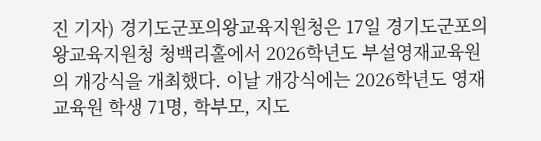진 기자) 경기도군포의왕교육지원청은 17일 경기도군포의왕교육지원청 청백리홀에서 2026학년도 부설영재교육원의 개강식을 개최했다. 이날 개강식에는 2026학년도 영재교육원 학생 71명, 학부모, 지도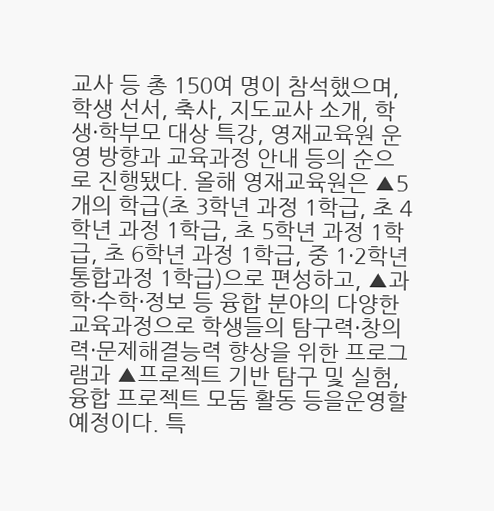교사 등 총 150여 명이 참석했으며, 학생 선서, 축사, 지도교사 소개, 학생·학부모 대상 특강, 영재교육원 운영 방향과 교육과정 안내 등의 순으로 진행됐다. 올해 영재교육원은 ▲5개의 학급(초 3학년 과정 1학급, 초 4학년 과정 1학급, 초 5학년 과정 1학급, 초 6학년 과정 1학급, 중 1·2학년 통합과정 1학급)으로 편성하고, ▲과학·수학·정보 등 융합 분야의 다양한 교육과정으로 학생들의 탐구력·창의력·문제해결능력 향상을 위한 프로그램과 ▲프로젝트 기반 탐구 및 실험, 융합 프로젝트 모둠 활동 등을운영할 예정이다. 특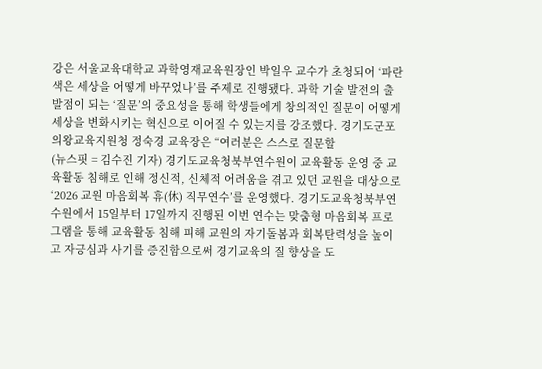강은 서울교육대학교 과학영재교육원장인 박일우 교수가 초청되어 ‘파란색은 세상을 어떻게 바꾸었나’를 주제로 진행됐다. 과학 기술 발전의 출발점이 되는 ‘질문’의 중요성을 통해 학생들에게 창의적인 질문이 어떻게 세상을 변화시키는 혁신으로 이어질 수 있는지를 강조했다. 경기도군포의왕교육지원청 정숙경 교육장은 “여러분은 스스로 질문할
(뉴스핏 = 김수진 기자) 경기도교육청북부연수원이 교육활동 운영 중 교육활동 침해로 인해 정신적, 신체적 어려움을 겪고 있던 교원을 대상으로 ‘2026 교원 마음회복 휴(休) 직무연수’를 운영했다. 경기도교육청북부연수원에서 15일부터 17일까지 진행된 이번 연수는 맞춤형 마음회복 프로그램을 통해 교육활동 침해 피해 교원의 자기돌봄과 회복탄력성을 높이고 자긍심과 사기를 증진함으로써 경기교육의 질 향상을 도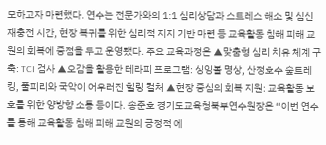모하고자 마련했다. 연수는 전문가와의 1:1 심리상담과 스트레스 해소 및 심신 재충전 시간, 현장 복귀를 위한 심리적 지지 기반 마련 등 교육활동 침해 피해 교원의 회복에 중점을 두고 운영됐다. 주요 교육과정은 ▲맞춤형 심리 치유 체계 구축: TCI 검사 ▲오감을 활용한 테라피 프로그램: 싱잉볼 명상, 산정호수 숲트레킹, 풀피리와 국악이 어우러진 힐링 컬처 ▲현장 중심의 회복 지원: 교육활동 보호를 위한 양방향 소통 등이다. 송준호 경기도교육청북부연수원장은 “이번 연수를 통해 교육활동 침해 피해 교원의 긍정적 에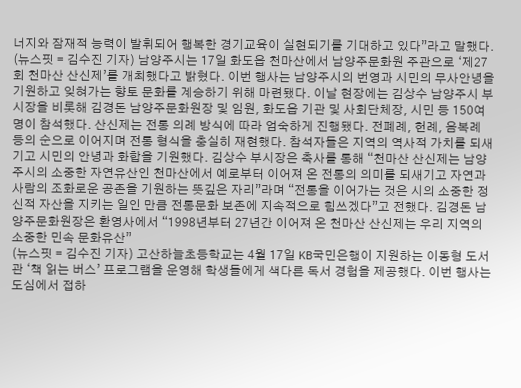너지와 잠재적 능력이 발휘되어 행복한 경기교육이 실현되기를 기대하고 있다”라고 말했다.
(뉴스핏 = 김수진 기자) 남양주시는 17일 화도읍 천마산에서 남양주문화원 주관으로 ‘제27회 천마산 산신제’를 개최했다고 밝혔다. 이번 행사는 남양주시의 번영과 시민의 무사안녕을 기원하고 잊혀가는 향토 문화를 계승하기 위해 마련됐다. 이날 현장에는 김상수 남양주시 부시장을 비롯해 김경돈 남양주문화원장 및 임원, 화도읍 기관 및 사회단체장, 시민 등 150여 명이 참석했다. 산신제는 전통 의례 방식에 따라 엄숙하게 진행됐다. 전폐례, 헌례, 음복례 등의 순으로 이어지며 전통 형식을 충실히 재현했다. 참석자들은 지역의 역사적 가치를 되새기고 시민의 안녕과 화합을 기원했다. 김상수 부시장은 축사를 통해 “천마산 산신제는 남양주시의 소중한 자연유산인 천마산에서 예로부터 이어져 온 전통의 의미를 되새기고 자연과 사람의 조화로운 공존을 기원하는 뜻깊은 자리”라며 “전통을 이어가는 것은 시의 소중한 정신적 자산을 지키는 일인 만큼 전통문화 보존에 지속적으로 힘쓰겠다”고 전했다. 김경돈 남양주문화원장은 환영사에서 “1998년부터 27년간 이어져 온 천마산 산신제는 우리 지역의 소중한 민속 문화유산”
(뉴스핏 = 김수진 기자) 고산하늘초등학교는 4월 17일 KB국민은행이 지원하는 이동형 도서관 ‘책 읽는 버스’ 프로그램을 운영해 학생들에게 색다른 독서 경험을 제공했다. 이번 행사는 도심에서 접하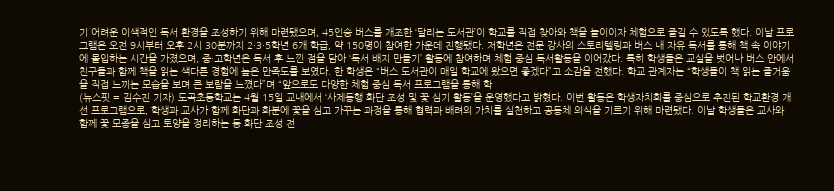기 어려운 이색적인 독서 환경을 조성하기 위해 마련됐으며, 45인승 버스를 개조한 ‘달리는 도서관’이 학교를 직접 찾아와 책을 놀이이자 체험으로 즐길 수 있도록 했다. 이날 프로그램은 오전 9시부터 오후 2시 30분까지 2·3·5학년 6개 학급, 약 150명이 참여한 가운데 진행됐다. 저학년은 전문 강사의 스토리텔링과 버스 내 자유 독서를 통해 책 속 이야기에 몰입하는 시간을 가졌으며, 중·고학년은 독서 후 느낀 점을 담아 ‘독서 배지 만들기’ 활동에 참여하며 체험 중심 독서활동을 이어갔다. 특히 학생들은 교실을 벗어나 버스 안에서 친구들과 함께 책을 읽는 색다른 경험에 높은 만족도를 보였다. 한 학생은 “버스 도서관이 매일 학교에 왔으면 좋겠다”고 소감을 전했다. 학교 관계자는 “학생들이 책 읽는 즐거움을 직접 느끼는 모습을 보며 큰 보람을 느꼈다”며 “앞으로도 다양한 체험 중심 독서 프로그램을 통해 학
(뉴스핏 = 김수진 기자) 도곡초등학교는 4월 15일 교내에서 ‘사제동행 화단 조성 및 꽃 심기 활동’을 운영했다고 밝혔다. 이번 활동은 학생자치회를 중심으로 추진된 학교환경 개선 프로그램으로, 학생과 교사가 함께 화단과 화분에 꽃을 심고 가꾸는 과정을 통해 협력과 배려의 가치를 실천하고 공동체 의식을 기르기 위해 마련됐다. 이날 학생들은 교사와 함께 꽃 모종을 심고 토양을 정리하는 등 화단 조성 전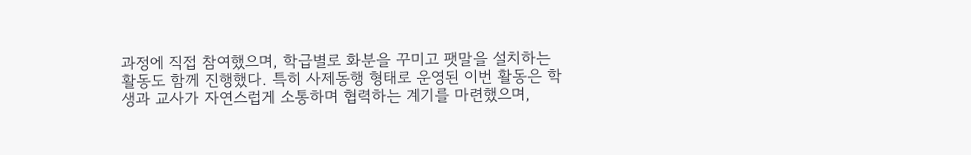과정에 직접 참여했으며, 학급별로 화분을 꾸미고 팻말을 설치하는 활동도 함께 진행했다. 특히 사제동행 형태로 운영된 이번 활동은 학생과 교사가 자연스럽게 소통하며 협력하는 계기를 마련했으며,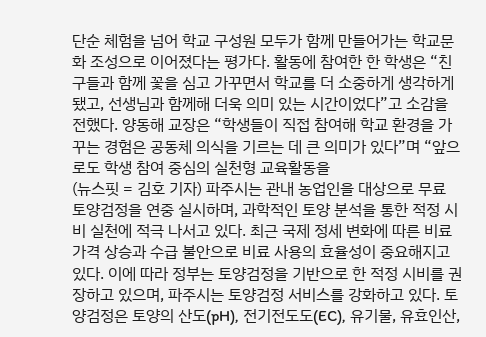단순 체험을 넘어 학교 구성원 모두가 함께 만들어가는 학교문화 조성으로 이어졌다는 평가다. 활동에 참여한 한 학생은 “친구들과 함께 꽃을 심고 가꾸면서 학교를 더 소중하게 생각하게 됐고, 선생님과 함께해 더욱 의미 있는 시간이었다”고 소감을 전했다. 양동해 교장은 “학생들이 직접 참여해 학교 환경을 가꾸는 경험은 공동체 의식을 기르는 데 큰 의미가 있다”며 “앞으로도 학생 참여 중심의 실천형 교육활동을
(뉴스핏 = 김호 기자) 파주시는 관내 농업인을 대상으로 무료 토양검정을 연중 실시하며, 과학적인 토양 분석을 통한 적정 시비 실천에 적극 나서고 있다. 최근 국제 정세 변화에 따른 비료 가격 상승과 수급 불안으로 비료 사용의 효율성이 중요해지고 있다. 이에 따라 정부는 토양검정을 기반으로 한 적정 시비를 권장하고 있으며, 파주시는 토양검정 서비스를 강화하고 있다. 토양검정은 토양의 산도(pH), 전기전도도(EC), 유기물, 유효인산,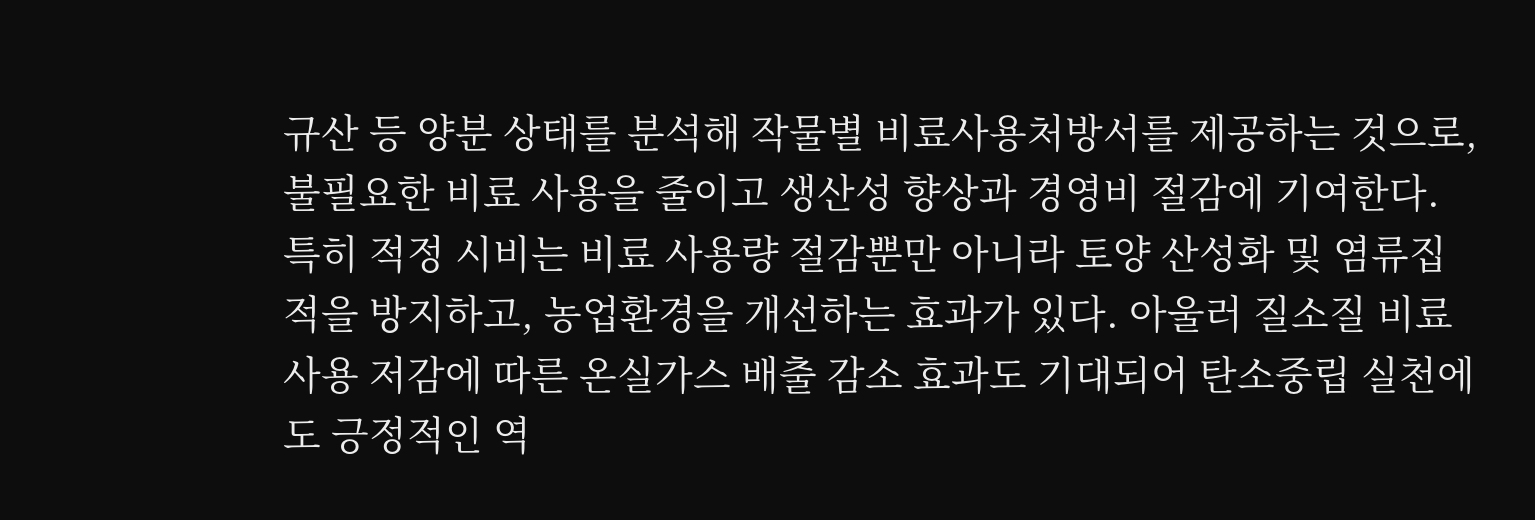규산 등 양분 상태를 분석해 작물별 비료사용처방서를 제공하는 것으로, 불필요한 비료 사용을 줄이고 생산성 향상과 경영비 절감에 기여한다. 특히 적정 시비는 비료 사용량 절감뿐만 아니라 토양 산성화 및 염류집적을 방지하고, 농업환경을 개선하는 효과가 있다. 아울러 질소질 비료 사용 저감에 따른 온실가스 배출 감소 효과도 기대되어 탄소중립 실천에도 긍정적인 역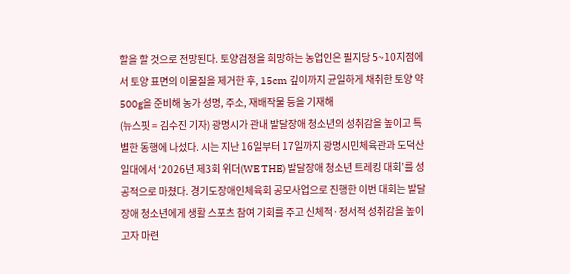할을 할 것으로 전망된다. 토양검정을 희망하는 농업인은 필지당 5~10지점에서 토양 표면의 이물질을 제거한 후, 15cm 깊이까지 균일하게 채취한 토양 약 500g을 준비해 농가 성명, 주소, 재배작물 등을 기재해
(뉴스핏 = 김수진 기자) 광명시가 관내 발달장애 청소년의 성취감을 높이고 특별한 동행에 나섰다. 시는 지난 16일부터 17일까지 광명시민체육관과 도덕산 일대에서 ‘2026년 제3회 위더(WE THE) 발달장애 청소년 트레킹 대회’를 성공적으로 마쳤다. 경기도장애인체육회 공모사업으로 진행한 이번 대회는 발달장애 청소년에게 생활 스포츠 참여 기회를 주고 신체적·정서적 성취감을 높이고자 마련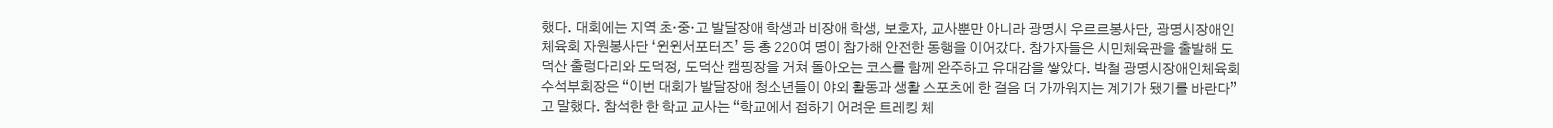했다. 대회에는 지역 초·중·고 발달장애 학생과 비장애 학생, 보호자, 교사뿐만 아니라 광명시 우르르봉사단, 광명시장애인체육회 자원봉사단 ‘윈윈서포터즈’ 등 총 220여 명이 참가해 안전한 동행을 이어갔다. 참가자들은 시민체육관을 출발해 도덕산 출렁다리와 도덕정, 도덕산 캠핑장을 거쳐 돌아오는 코스를 함께 완주하고 유대감을 쌓았다. 박철 광명시장애인체육회 수석부회장은 “이번 대회가 발달장애 청소년들이 야외 활동과 생활 스포츠에 한 걸음 더 가까워지는 계기가 됐기를 바란다”고 말했다. 참석한 한 학교 교사는 “학교에서 접하기 어려운 트레킹 체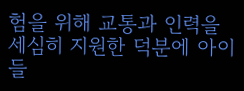험을 위해 교통과 인력을 세심히 지원한 덕분에 아이들